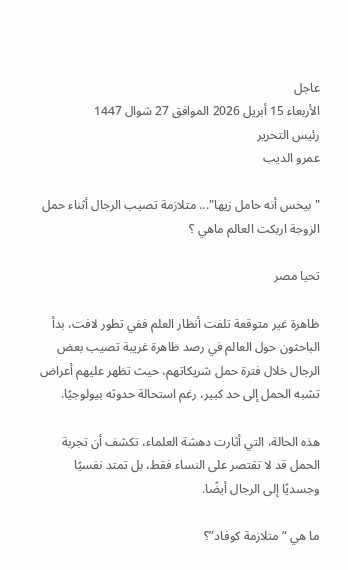عاجل
الأربعاء 15 أبريل 2026 الموافق 27 شوال 1447
رئيس التحرير
عمرو الديب

"بيحس أنه حامل زيها"... متلازمة تصيب الرجال أثناء حمل الزوجة اربكت العالم ماهي ؟

تحيا مصر

ظاهرة غير متوقعة تلفت أنظار العلم ففي تطور لافت، بدأ الباحثون حول العالم في رصد ظاهرة غريبة تصيب بعض الرجال خلال فترة حمل شريكاتهم، حيث تظهر عليهم أعراض تشبه الحمل إلى حد كبير، رغم استحالة حدوثه بيولوجيًا.

هذه الحالة، التي أثارت دهشة العلماء، تكشف أن تجربة الحمل قد لا تقتصر على النساء فقط، بل تمتد نفسيًا وجسديًا إلى الرجال أيضًا.

ما هي “متلازمة كوفاد”؟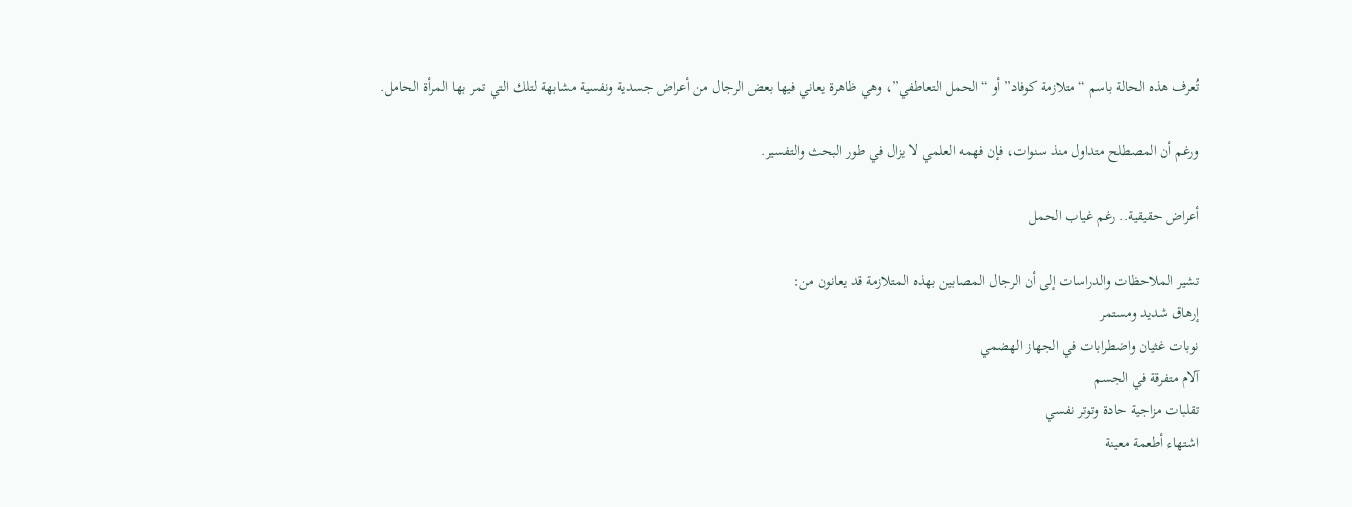تُعرف هذه الحالة باسم “متلازمة كوفاد” أو “الحمل التعاطفي”، وهي ظاهرة يعاني فيها بعض الرجال من أعراض جسدية ونفسية مشابهة لتلك التي تمر بها المرأة الحامل.

ورغم أن المصطلح متداول منذ سنوات، فإن فهمه العلمي لا يزال في طور البحث والتفسير.

أعراض حقيقية.. رغم غياب الحمل

تشير الملاحظات والدراسات إلى أن الرجال المصابين بهذه المتلازمة قد يعانون من:
إرهاق شديد ومستمر
نوبات غثيان واضطرابات في الجهاز الهضمي
آلام متفرقة في الجسم
تقلبات مزاجية حادة وتوتر نفسي
اشتهاء أطعمة معينة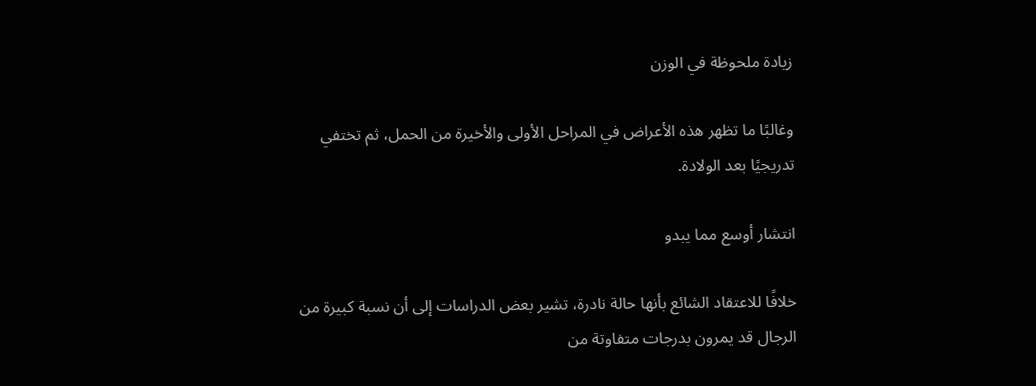زيادة ملحوظة في الوزن

وغالبًا ما تظهر هذه الأعراض في المراحل الأولى والأخيرة من الحمل، ثم تختفي تدريجيًا بعد الولادة.

انتشار أوسع مما يبدو

خلافًا للاعتقاد الشائع بأنها حالة نادرة، تشير بعض الدراسات إلى أن نسبة كبيرة من الرجال قد يمرون بدرجات متفاوتة من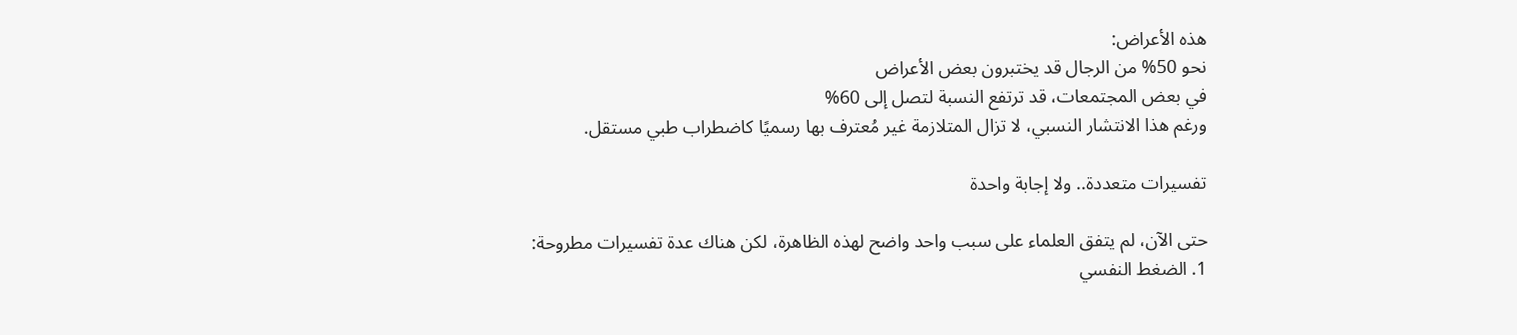هذه الأعراض:
نحو 50% من الرجال قد يختبرون بعض الأعراض
في بعض المجتمعات، قد ترتفع النسبة لتصل إلى 60%
ورغم هذا الانتشار النسبي، لا تزال المتلازمة غير مُعترف بها رسميًا كاضطراب طبي مستقل.

تفسيرات متعددة.. ولا إجابة واحدة

حتى الآن، لم يتفق العلماء على سبب واحد واضح لهذه الظاهرة، لكن هناك عدة تفسيرات مطروحة:
1. الضغط النفسي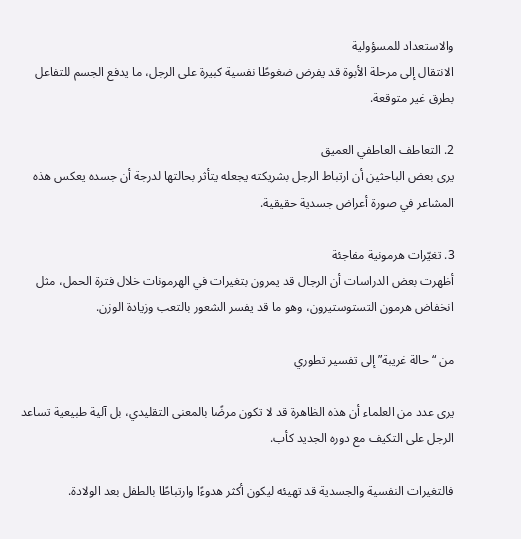والاستعداد للمسؤولية
الانتقال إلى مرحلة الأبوة قد يفرض ضغوطًا نفسية كبيرة على الرجل، ما يدفع الجسم للتفاعل بطرق غير متوقعة.

2. التعاطف العاطفي العميق
يرى بعض الباحثين أن ارتباط الرجل بشريكته يجعله يتأثر بحالتها لدرجة أن جسده يعكس هذه المشاعر في صورة أعراض جسدية حقيقية.

3. تغيّرات هرمونية مفاجئة
أظهرت بعض الدراسات أن الرجال قد يمرون بتغيرات في الهرمونات خلال فترة الحمل، مثل انخفاض هرمون التستوستيرون، وهو ما قد يفسر الشعور بالتعب وزيادة الوزن.

من “حالة غريبة” إلى تفسير تطوري

يرى عدد من العلماء أن هذه الظاهرة قد لا تكون مرضًا بالمعنى التقليدي، بل آلية طبيعية تساعد الرجل على التكيف مع دوره الجديد كأب.

فالتغيرات النفسية والجسدية قد تهيئه ليكون أكثر هدوءًا وارتباطًا بالطفل بعد الولادة.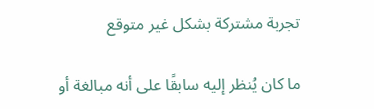تجربة مشتركة بشكل غير متوقع

ما كان يُنظر إليه سابقًا على أنه مبالغة أو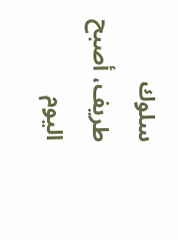سلوك طريف، أصبح اليوم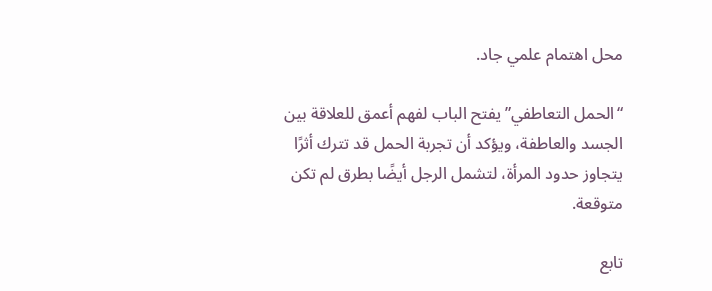محل اهتمام علمي جاد.

“الحمل التعاطفي” يفتح الباب لفهم أعمق للعلاقة بين الجسد والعاطفة، ويؤكد أن تجربة الحمل قد تترك أثرًا يتجاوز حدود المرأة، لتشمل الرجل أيضًا بطرق لم تكن متوقعة.

تابع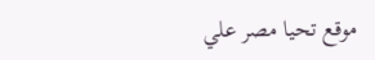موقع تحيا مصر علي